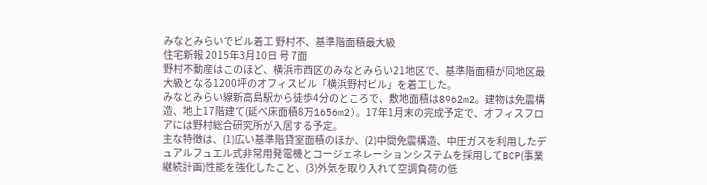みなとみらいでビル着工 野村不、基準階面積最大級
住宅新報 2015年3月10日 号 7面
野村不動産はこのほど、横浜市西区のみなとみらい21地区で、基準階面積が同地区最大級となる1200坪のオフィスビル「横浜野村ビル」を着工した。
みなとみらい線新高島駅から徒歩4分のところで、敷地面積は8962m2。建物は免震構造、地上17階建て(延べ床面積8万1656m2)。17年1月末の完成予定で、オフィスフロアには野村総合研究所が入居する予定。
主な特徴は、(1)広い基準階貸室面積のほか、(2)中間免震構造、中圧ガスを利用したデュアルフュエル式非常用発電機とコージェネレーションシステムを採用してBCP(事業継続計画)性能を強化したこと、(3)外気を取り入れて空調負荷の低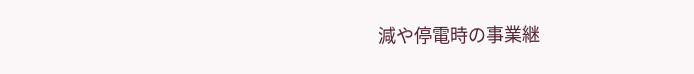減や停電時の事業継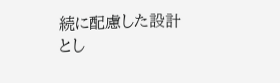続に配慮した設計とし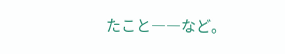たこと――など。